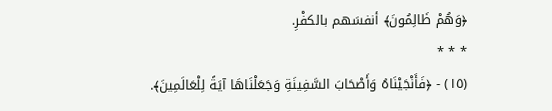﴿وَهُمْ ظَالِمُونَ﴾ أنفسَهم بالكفْرِ.
* * *
(١٥) - ﴿فَأَنْجَيْنَاهُ وَأَصْحَابَ السَّفِينَةِ وَجَعَلْنَاهَا آيَةً لِلْعَالَمِينَ﴾.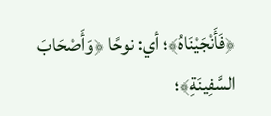﴿فَأَنْجَيْنَاهُ﴾؛ أي: نوحًا ﴿وَأَصْحَابَ السَّفِينَةِ﴾؛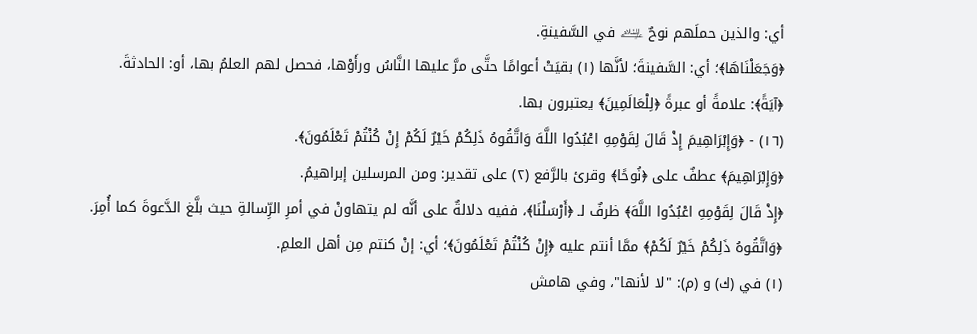أي: والذين حملَهم نوحٌ ﵇ في السَّفينةِ.
﴿وَجَعَلْنَاهَا﴾؛ أي: السَّفينةَ؛ لأنَّها (١) بقيَتْ أعوامًا حتَّى مرَّ عليها النَّاسُ ورأَوْها، فحصل لهم العلمُ بها، أو: الحادثةَ.
﴿آيَةً﴾: علامةً أو عبرةً ﴿لِلْعَالَمِينَ﴾ يعتبرون بها.
(١٦) - ﴿وَإِبْرَاهِيمَ إِذْ قَالَ لِقَوْمِهِ اعْبُدُوا اللَّهَ وَاتَّقُوهُ ذَلِكُمْ خَيْرٌ لَكُمْ إِنْ كُنْتُمْ تَعْلَمُونَ﴾.
﴿وَإِبْرَاهِيمَ﴾ عطفٌ على ﴿نُوحًا﴾ وقرئ بالرَّفع (٢) على تقدير: ومن المرسلين إبراهيمُ.
﴿إِذْ قَالَ لِقَوْمِهِ اعْبُدُوا اللَّهَ﴾ ظرفٌ لـ ﴿أَرْسَلْنَا﴾، ففيه دلالةٌ على أنَّه لم يتهاونْ في أمرِ الرِّسالةِ حيث بلَّغ الدَّعوةَ كما أُمِرَ.
﴿وَاتَّقُوهُ ذَلِكُمْ خَيْرٌ لَكُمْ﴾ ممَّا أنتم عليه ﴿إِنْ كُنْتُمْ تَعْلَمُونَ﴾؛ أي: إنْ كنتم مِن أهل العلمِ.
(١) في (ك) و (م): "لا لأنها"، وفي هامش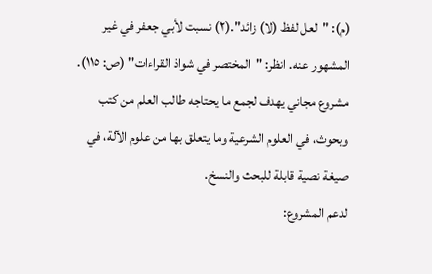(م): "لعل لفظ (لا) زائد".(٢) نسبت لأبي جعفر في غير المشهور عنه. انظر: "المختصر في شواذ القراءات" (ص: ١١٥).
مشروع مجاني يهدف لجمع ما يحتاجه طالب العلم من كتب وبحوث، في العلوم الشرعية وما يتعلق بها من علوم الآلة، في صيغة نصية قابلة للبحث والنسخ.
لدعم المشروع: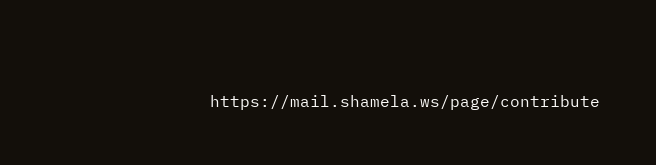https://mail.shamela.ws/page/contribute